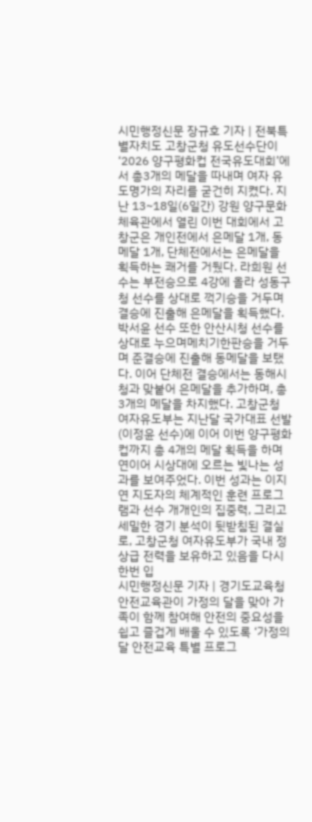시민행정신문 장규호 기자 | 전북특별자치도 고창군청 유도선수단이 ‘2026 양구평화컵 전국유도대회’에서 총3개의 메달을 따내며 여자 유도명가의 자리를 굳건히 지켰다. 지난 13~18일(6일간) 강원 양구문화체육관에서 열린 이번 대회에서 고창군은 개인전에서 은메달 1개, 동메달 1개, 단체전에서는 은메달을 획득하는 쾌거를 거뒀다. 라희원 선수는 부전승으로 4강에 올라 성동구청 선수를 상대로 꺽기승을 거두며 결승에 진출해 은메달을 획득했다. 박서윤 선수 또한 안산시청 선수를 상대로 누으며메치기한판승을 거두며 준결승에 진출해 동메달을 보탰다. 이어 단체전 결승에서는 동해시청과 맞붙어 은메달을 추가하며, 총3개의 메달을 차지했다. 고창군청 여자유도부는 지난달 국가대표 선발(이정윤 선수)에 이어 이번 양구평화컵까지 총 4개의 메달 획득을 하며 연이어 시상대에 오르는 빛나는 성과를 보여주었다. 이번 성과는 이지연 지도자의 체계적인 훈련 프로그램과 선수 개개인의 집중력, 그리고 세밀한 경기 분석이 뒷받침된 결실로, 고창군청 여자유도부가 국내 정상급 전력을 보유하고 있음을 다시 한번 입
시민행정신문 기자 | 경기도교육청안전교육관이 가정의 달을 맞아 가족이 함께 참여해 안전의 중요성을 쉽고 즐겁게 배울 수 있도록 ‘가정의 달 안전교육 특별 프로그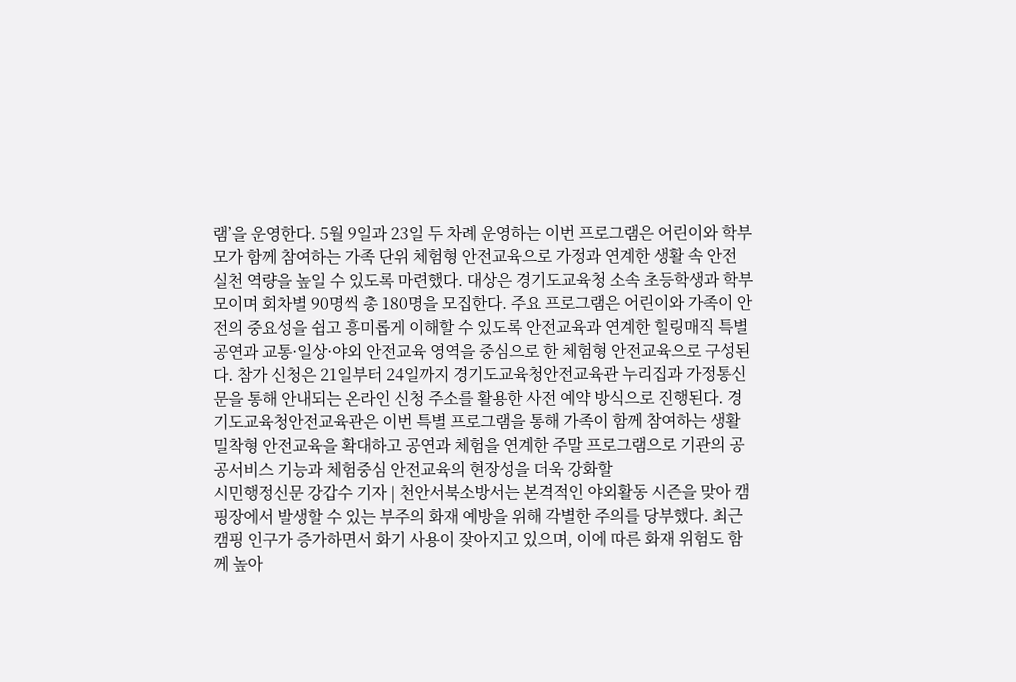램’을 운영한다. 5월 9일과 23일 두 차례 운영하는 이번 프로그램은 어린이와 학부모가 함께 참여하는 가족 단위 체험형 안전교육으로 가정과 연계한 생활 속 안전 실천 역량을 높일 수 있도록 마련했다. 대상은 경기도교육청 소속 초등학생과 학부모이며 회차별 90명씩 총 180명을 모집한다. 주요 프로그램은 어린이와 가족이 안전의 중요성을 쉽고 흥미롭게 이해할 수 있도록 안전교육과 연계한 힐링매직 특별 공연과 교통·일상·야외 안전교육 영역을 중심으로 한 체험형 안전교육으로 구성된다. 참가 신청은 21일부터 24일까지 경기도교육청안전교육관 누리집과 가정통신문을 통해 안내되는 온라인 신청 주소를 활용한 사전 예약 방식으로 진행된다. 경기도교육청안전교육관은 이번 특별 프로그램을 통해 가족이 함께 참여하는 생활밀착형 안전교육을 확대하고 공연과 체험을 연계한 주말 프로그램으로 기관의 공공서비스 기능과 체험중심 안전교육의 현장성을 더욱 강화할
시민행정신문 강갑수 기자 | 천안서북소방서는 본격적인 야외활동 시즌을 맞아 캠핑장에서 발생할 수 있는 부주의 화재 예방을 위해 각별한 주의를 당부했다. 최근 캠핑 인구가 증가하면서 화기 사용이 잦아지고 있으며, 이에 따른 화재 위험도 함께 높아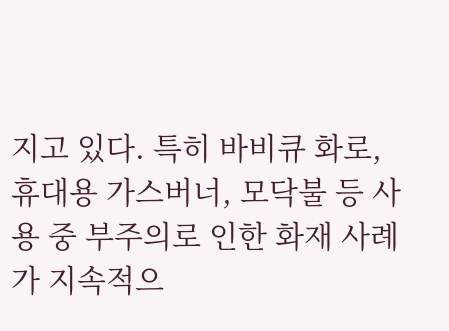지고 있다. 특히 바비큐 화로, 휴대용 가스버너, 모닥불 등 사용 중 부주의로 인한 화재 사례가 지속적으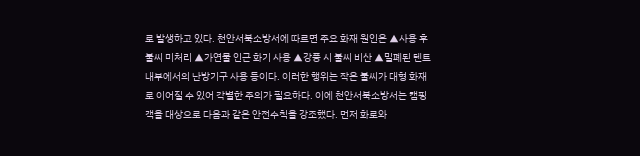로 발생하고 있다. 천안서북소방서에 따르면 주요 화재 원인은 ▲사용 후 불씨 미처리 ▲가연물 인근 화기 사용 ▲강풍 시 불씨 비산 ▲밀폐된 텐트 내부에서의 난방기구 사용 등이다. 이러한 행위는 작은 불씨가 대형 화재로 이어질 수 있어 각별한 주의가 필요하다. 이에 천안서북소방서는 캠핑객을 대상으로 다음과 같은 안전수칙을 강조했다. 먼저 화로와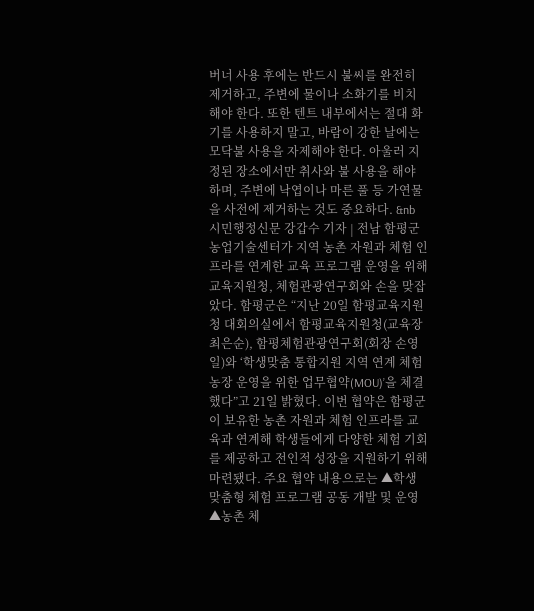버너 사용 후에는 반드시 불씨를 완전히 제거하고, 주변에 물이나 소화기를 비치해야 한다. 또한 텐트 내부에서는 절대 화기를 사용하지 말고, 바람이 강한 날에는 모닥불 사용을 자제해야 한다. 아울러 지정된 장소에서만 취사와 불 사용을 해야 하며, 주변에 낙엽이나 마른 풀 등 가연물을 사전에 제거하는 것도 중요하다. &nb
시민행정신문 강갑수 기자 | 전남 함평군 농업기술센터가 지역 농촌 자원과 체험 인프라를 연계한 교육 프로그램 운영을 위해 교육지원청, 체험관광연구회와 손을 맞잡았다. 함평군은 “지난 20일 함평교육지원청 대회의실에서 함평교육지원청(교육장 최은순), 함평체험관광연구회(회장 손영일)와 ‘학생맞춤 통합지원 지역 연계 체험농장 운영을 위한 업무협약(MOU)’을 체결했다”고 21일 밝혔다. 이번 협약은 함평군이 보유한 농촌 자원과 체험 인프라를 교육과 연계해 학생들에게 다양한 체험 기회를 제공하고 전인적 성장을 지원하기 위해 마련됐다. 주요 협약 내용으로는 ▲학생 맞춤형 체험 프로그램 공동 개발 및 운영 ▲농촌 체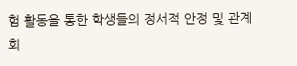험 활동을 통한 학생들의 정서적 안정 및 관계 회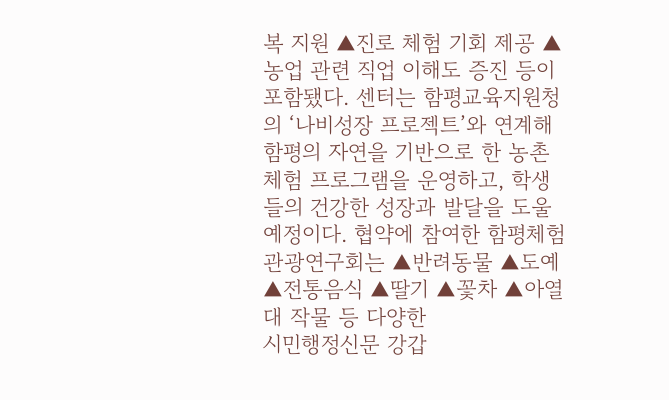복 지원 ▲진로 체험 기회 제공 ▲농업 관련 직업 이해도 증진 등이 포함됐다. 센터는 함평교육지원청의 ‘나비성장 프로젝트’와 연계해 함평의 자연을 기반으로 한 농촌 체험 프로그램을 운영하고, 학생들의 건강한 성장과 발달을 도울 예정이다. 협약에 참여한 함평체험관광연구회는 ▲반려동물 ▲도예 ▲전통음식 ▲딸기 ▲꽃차 ▲아열대 작물 등 다양한
시민행정신문 강갑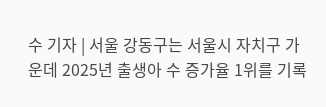수 기자 | 서울 강동구는 서울시 자치구 가운데 2025년 출생아 수 증가율 1위를 기록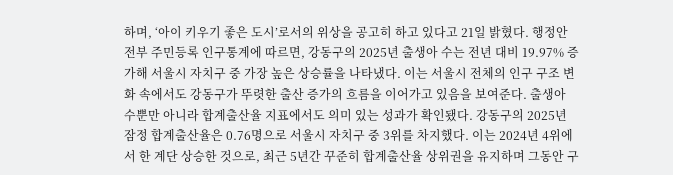하며, ‘아이 키우기 좋은 도시’로서의 위상을 공고히 하고 있다고 21일 밝혔다. 행정안전부 주민등록 인구통계에 따르면, 강동구의 2025년 출생아 수는 전년 대비 19.97% 증가해 서울시 자치구 중 가장 높은 상승률을 나타냈다. 이는 서울시 전체의 인구 구조 변화 속에서도 강동구가 뚜렷한 출산 증가의 흐름을 이어가고 있음을 보여준다. 출생아 수뿐만 아니라 합계출산율 지표에서도 의미 있는 성과가 확인됐다. 강동구의 2025년 잠정 합계출산율은 0.76명으로 서울시 자치구 중 3위를 차지했다. 이는 2024년 4위에서 한 계단 상승한 것으로, 최근 5년간 꾸준히 합계출산율 상위권을 유지하며 그동안 구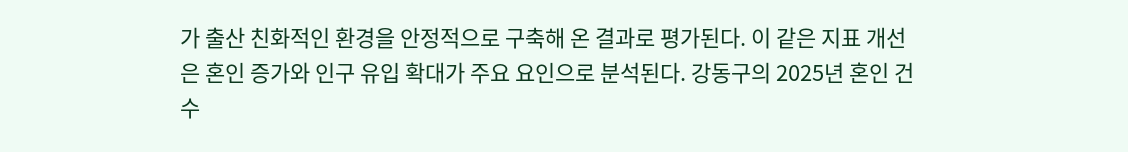가 출산 친화적인 환경을 안정적으로 구축해 온 결과로 평가된다. 이 같은 지표 개선은 혼인 증가와 인구 유입 확대가 주요 요인으로 분석된다. 강동구의 2025년 혼인 건수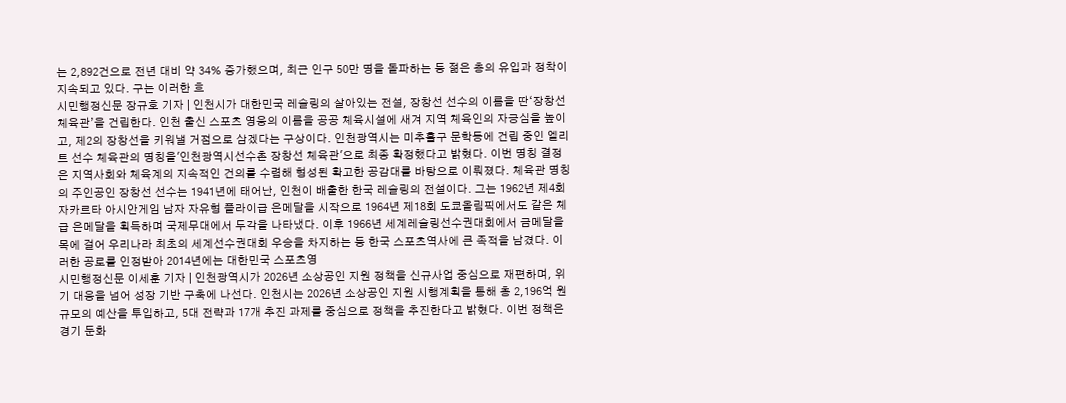는 2,892건으로 전년 대비 약 34% 증가했으며, 최근 인구 50만 명을 돌파하는 등 젊은 층의 유입과 정착이 지속되고 있다. 구는 이러한 흐
시민행정신문 장규호 기자 | 인천시가 대한민국 레슬링의 살아있는 전설, 장창선 선수의 이름을 딴‘장창선 체육관’을 건립한다. 인천 출신 스포츠 영웅의 이름을 공공 체육시설에 새겨 지역 체육인의 자긍심을 높이고, 제2의 장창선을 키워낼 거점으로 삼겠다는 구상이다. 인천광역시는 미추홀구 문학동에 건립 중인 엘리트 선수 체육관의 명칭을'인천광역시선수촌 장창선 체육관'으로 최종 확정했다고 밝혔다. 이번 명칭 결정은 지역사회와 체육계의 지속적인 건의를 수렴해 형성된 확고한 공감대를 바탕으로 이뤄졌다. 체육관 명칭의 주인공인 장창선 선수는 1941년에 태어난, 인천이 배출한 한국 레슬링의 전설이다. 그는 1962년 제4회 자카르타 아시안게임 남자 자유형 플라이급 은메달을 시작으로 1964년 제18회 도쿄올림픽에서도 같은 체급 은메달을 획득하며 국제무대에서 두각을 나타냈다. 이후 1966년 세계레슬링선수권대회에서 금메달을 목에 걸어 우리나라 최초의 세계선수권대회 우승을 차지하는 등 한국 스포츠역사에 큰 족적을 남겼다. 이러한 공로를 인정받아 2014년에는 대한민국 스포츠영
시민행정신문 이세훈 기자 | 인천광역시가 2026년 소상공인 지원 정책을 신규사업 중심으로 재편하며, 위기 대응을 넘어 성장 기반 구축에 나선다. 인천시는 2026년 소상공인 지원 시행계획을 통해 총 2,196억 원 규모의 예산을 투입하고, 5대 전략과 17개 추진 과제를 중심으로 정책을 추진한다고 밝혔다. 이번 정책은 경기 둔화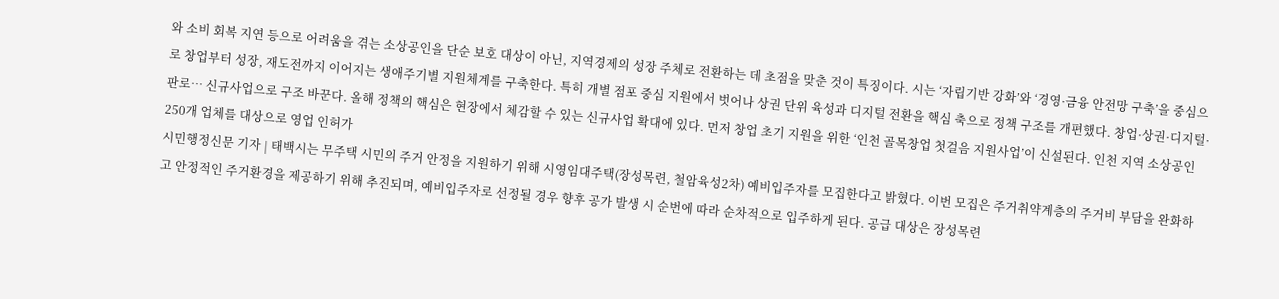와 소비 회복 지연 등으로 어려움을 겪는 소상공인을 단순 보호 대상이 아닌, 지역경제의 성장 주체로 전환하는 데 초점을 맞춘 것이 특징이다. 시는 ‘자립기반 강화’와 ‘경영·금융 안전망 구축’을 중심으로 창업부터 성장, 재도전까지 이어지는 생애주기별 지원체계를 구축한다. 특히 개별 점포 중심 지원에서 벗어나 상권 단위 육성과 디지털 전환을 핵심 축으로 정책 구조를 개편했다. 창업·상권·디지털·판로… 신규사업으로 구조 바꾼다. 올해 정책의 핵심은 현장에서 체감할 수 있는 신규사업 확대에 있다. 먼저 창업 초기 지원을 위한 ‘인천 골목창업 첫걸음 지원사업’이 신설된다. 인천 지역 소상공인 250개 업체를 대상으로 영업 인허가
시민행정신문 기자 | 태백시는 무주택 시민의 주거 안정을 지원하기 위해 시영임대주택(장성목련, 철암육성2차) 예비입주자를 모집한다고 밝혔다. 이번 모집은 주거취약계층의 주거비 부담을 완화하고 안정적인 주거환경을 제공하기 위해 추진되며, 예비입주자로 선정될 경우 향후 공가 발생 시 순번에 따라 순차적으로 입주하게 된다. 공급 대상은 장성목련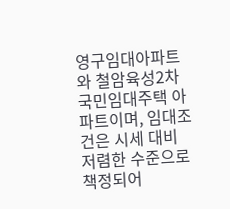영구임대아파트와 철암육성2차 국민임대주택 아파트이며, 임대조건은 시세 대비 저렴한 수준으로 책정되어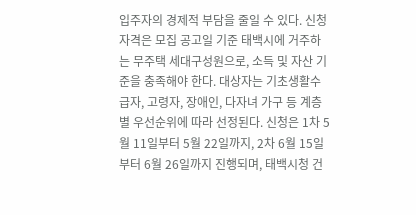입주자의 경제적 부담을 줄일 수 있다. 신청 자격은 모집 공고일 기준 태백시에 거주하는 무주택 세대구성원으로, 소득 및 자산 기준을 충족해야 한다. 대상자는 기초생활수급자, 고령자, 장애인, 다자녀 가구 등 계층별 우선순위에 따라 선정된다. 신청은 1차 5월 11일부터 5월 22일까지, 2차 6월 15일부터 6월 26일까지 진행되며, 태백시청 건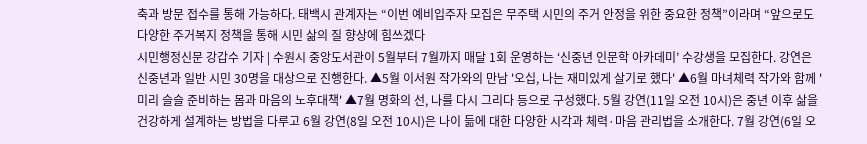축과 방문 접수를 통해 가능하다. 태백시 관계자는 “이번 예비입주자 모집은 무주택 시민의 주거 안정을 위한 중요한 정책”이라며 “앞으로도 다양한 주거복지 정책을 통해 시민 삶의 질 향상에 힘쓰겠다
시민행정신문 강갑수 기자 | 수원시 중앙도서관이 5월부터 7월까지 매달 1회 운영하는 ‘신중년 인문학 아카데미’ 수강생을 모집한다. 강연은 신중년과 일반 시민 30명을 대상으로 진행한다. ▲5월 이서원 작가와의 만남 '오십, 나는 재미있게 살기로 했다' ▲6월 마녀체력 작가와 함께 '미리 슬슬 준비하는 몸과 마음의 노후대책' ▲7월 명화의 선, 나를 다시 그리다 등으로 구성했다. 5월 강연(11일 오전 10시)은 중년 이후 삶을 건강하게 설계하는 방법을 다루고 6월 강연(8일 오전 10시)은 나이 듦에 대한 다양한 시각과 체력·마음 관리법을 소개한다. 7월 강연(6일 오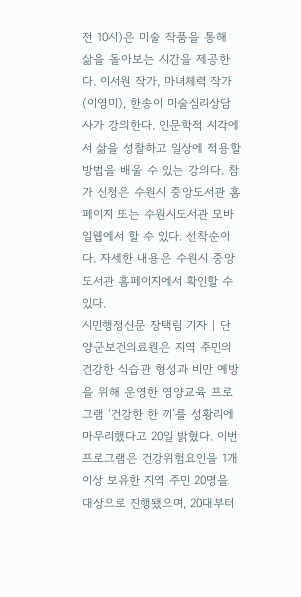전 10시)은 미술 작품을 통해 삶을 돌아보는 시간을 제공한다. 이서원 작가, 마녀체력 작가(이영미), 한송이 미술심리상담사가 강의한다. 인문학적 시각에서 삶을 성찰하고 일상에 적용할 방법을 배울 수 있는 강의다. 참가 신청은 수원시 중앙도서관 홈페이지 또는 수원시도서관 모바일웹에서 할 수 있다. 선착순이다. 자세한 내용은 수원시 중앙도서관 홈페이지에서 확인할 수 있다.
시민행정신문 장택림 기자 | 단양군보건의료원은 지역 주민의 건강한 식습관 형성과 비만 예방을 위해 운영한 영양교육 프로그램 ‘건강한 한 끼’를 성황리에 마무리했다고 20일 밝혔다. 이번 프로그램은 건강위험요인을 1개 이상 보유한 지역 주민 20명을 대상으로 진행됐으며, 20대부터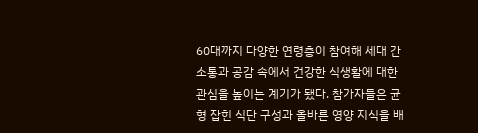60대까지 다양한 연령층이 참여해 세대 간 소통과 공감 속에서 건강한 식생활에 대한 관심을 높이는 계기가 됐다. 참가자들은 균형 잡힌 식단 구성과 올바른 영양 지식을 배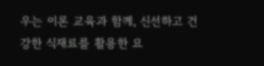우는 이론 교육과 함께, 신선하고 건강한 식재료를 활용한 요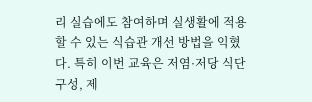리 실습에도 참여하며 실생활에 적용할 수 있는 식습관 개선 방법을 익혔다. 특히 이번 교육은 저염·저당 식단 구성, 제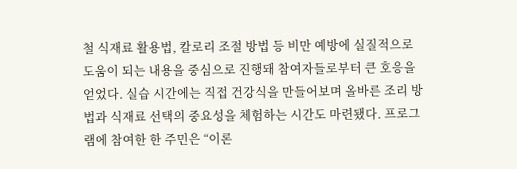철 식재료 활용법, 칼로리 조절 방법 등 비만 예방에 실질적으로 도움이 되는 내용을 중심으로 진행돼 참여자들로부터 큰 호응을 얻었다. 실습 시간에는 직접 건강식을 만들어보며 올바른 조리 방법과 식재료 선택의 중요성을 체험하는 시간도 마련됐다. 프로그램에 참여한 한 주민은 “이론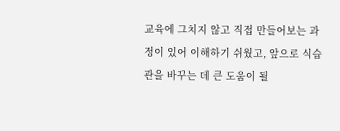교육에 그치지 않고 직접 만들어보는 과정이 있어 이해하기 쉬웠고, 앞으로 식습관을 바꾸는 데 큰 도움이 될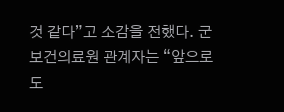것 같다”고 소감을 전했다. 군 보건의료원 관계자는 “앞으로도